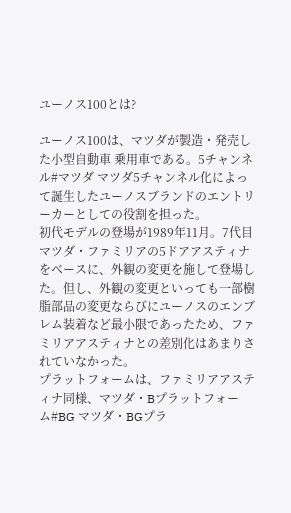ユーノス100とは?

ユーノス100は、マツダが製造・発売した小型自動車 乗用車である。5チャンネル#マツダ マツダ5チャンネル化によって誕生したユーノスブランドのエントリーカーとしての役割を担った。
初代モデルの登場が1989年11月。7代目マツダ・ファミリアの5ドアアスティナをベースに、外観の変更を施して登場した。但し、外観の変更といっても一部樹脂部品の変更ならびにユーノスのエンブレム装着など最小限であったため、ファミリアアスティナとの差別化はあまりされていなかった。
プラットフォームは、ファミリアアスティナ同様、マツダ・Bプラットフォーム#BG マツダ・BGプラ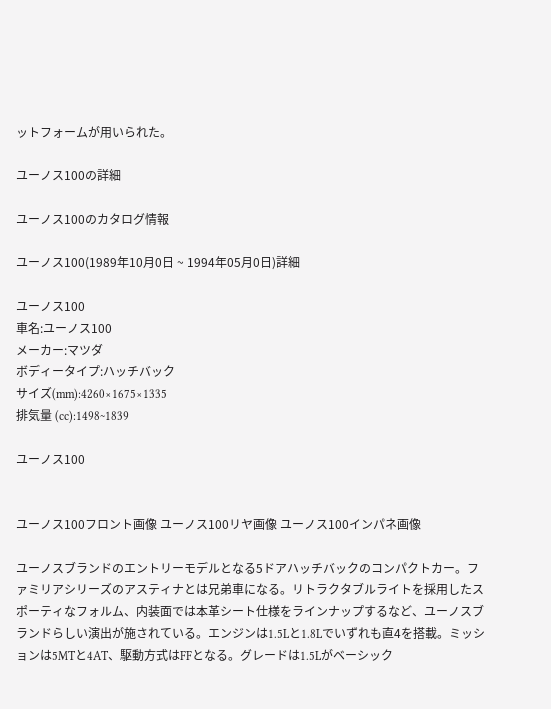ットフォームが用いられた。

ユーノス100の詳細

ユーノス100のカタログ情報

ユーノス100(1989年10月0日 ~ 1994年05月0日)詳細

ユーノス100
車名:ユーノス100
メーカー:マツダ
ボディータイプ:ハッチバック
サイズ(mm):4260×1675×1335
排気量 (cc):1498~1839

ユーノス100


ユーノス100フロント画像 ユーノス100リヤ画像 ユーノス100インパネ画像

ユーノスブランドのエントリーモデルとなる5ドアハッチバックのコンパクトカー。ファミリアシリーズのアスティナとは兄弟車になる。リトラクタブルライトを採用したスポーティなフォルム、内装面では本革シート仕様をラインナップするなど、ユーノスブランドらしい演出が施されている。エンジンは1.5Lと1.8Lでいずれも直4を搭載。ミッションは5MTと4AT、駆動方式はFFとなる。グレードは1.5Lがベーシック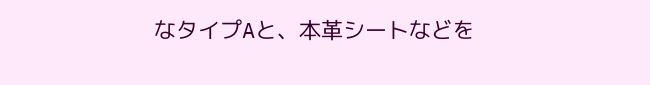なタイプAと、本革シートなどを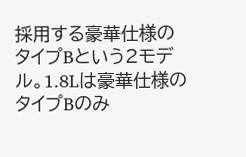採用する豪華仕様のタイプBという2モデル。1.8Lは豪華仕様のタイプBのみ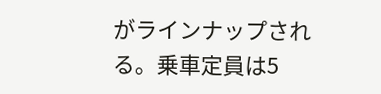がラインナップされる。乗車定員は5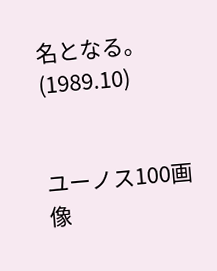名となる。(1989.10)


ユーノス100画像